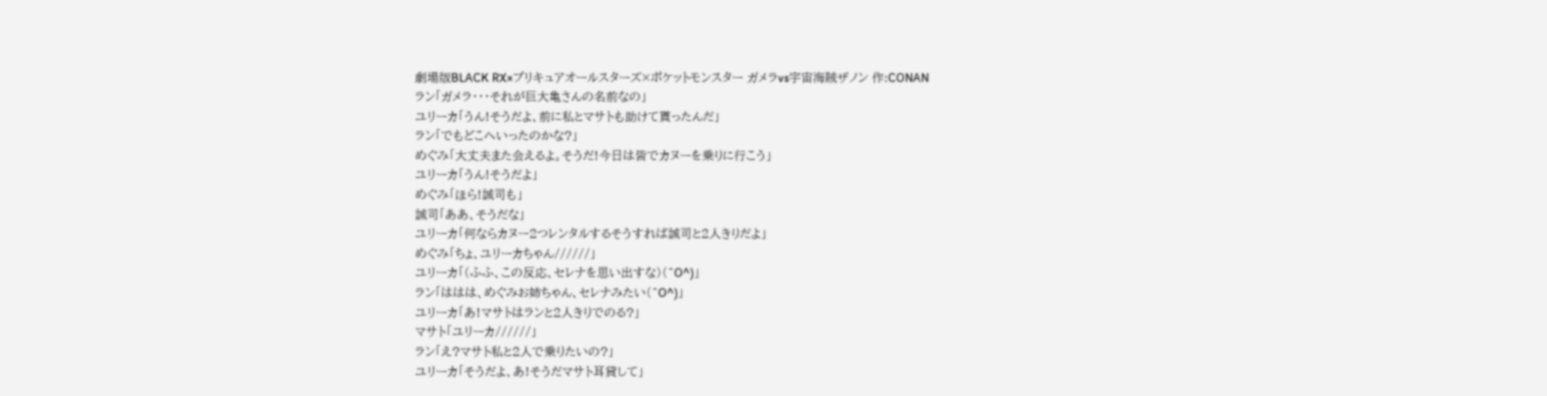劇場版BLACK RX×プリキュアオールスターズ×ポケットモンスター ガメラvs宇宙海賊ザノン 作:CONAN
ラン「ガメラ・・・それが巨大亀さんの名前なの」
ユリーカ「うん!そうだよ、前に私とマサトも助けて貰ったんだ」
ラン「でもどこへいったのかな?」
めぐみ「大丈夫また会えるよ。そうだ!今日は皆でカヌーを乗りに行こう」
ユリーカ「うん!そうだよ」
めぐみ「ほら!誠司も」
誠司「ああ、そうだな」
ユリーカ「何ならカヌー2つレンタルするそうすれば誠司と2人きりだよ」
めぐみ「ちょ、ユリーカちゃん//////」
ユリーカ「(ふふ、この反応、セレナを思い出すな)(^O^)」
ラン「ははは、めぐみお姉ちゃん、セレナみたい(^O^)」
ユリーカ「あ!マサトはランと2人きりでのる?」
マサト「ユリーカ//////」
ラン「え?マサト私と2人で乗りたいの?」
ユリーカ「そうだよ、あ!そうだマサト耳貸して」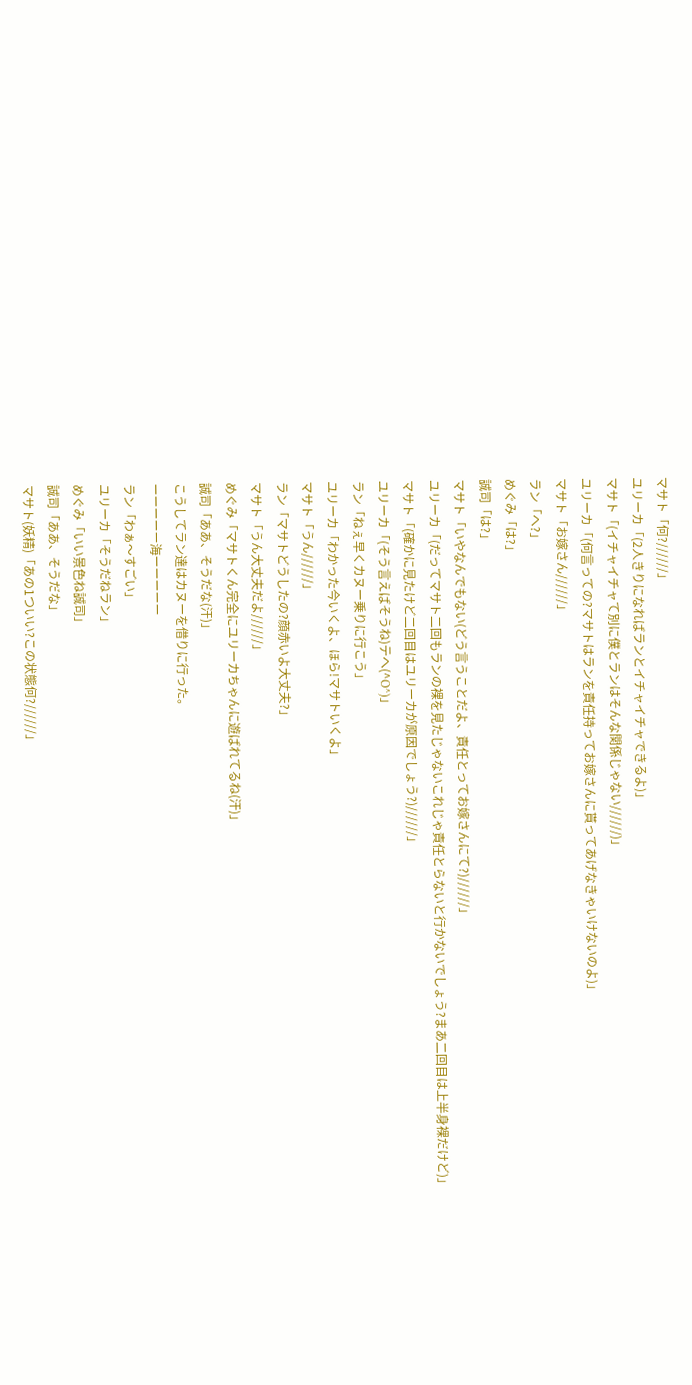マサト「何?//////」
ユリーカ「(2人きりになればランとイチャイチャできるよ)」
マサト「(イチャイチャて別に僕とランはそんな関係じゃない//////)」
ユリーカ「(何言っての?マサトはランを責任持ってお嫁さんに貰ってあげなきゃいけないのよ)」
マサト「お嫁さん//////」
ラン「へ?」
めぐみ「は?」
誠司「は?」
マサト「いやなんでもない(どう言うことだよ、責任とってお嫁さんにて?)//////」
ユリーカ「(だってマサト二回もランの裸を見たじゃないこれじゃ責任とらないと行かないでしょう?まあ二回目は上半身裸だけど)」
マサト「(確かに見たけど二回目はユリーカが原因でしょう?)//////」
ユリーカ「(そう言えばそうね)テへ(^O^)」
ラン「ねぇ早くカヌー乗りに行こう」
ユリーカ「わかった今いくよ、ほら!マサトいくよ」
マサト「うん//////」
ラン「マサトどうしたの?顔赤いよ大丈夫?」
マサト「うん大丈夫だよ//////」
めぐみ「マサトくん完全にユリーカちゃんに遊ばれてるね(汗)」
誠司「ああ、そうだな(汗)」
こうしてラン達はカヌーを借りに行った。
ーーーーー海ーーーーー
ラン「わぁ〜すごい」
ユリーカ「そうだねラン」
めぐみ「いい景色ね誠司」
誠司「ああ、そうだな」
マサト(妖精)「あの1ついい?この状態何?//////」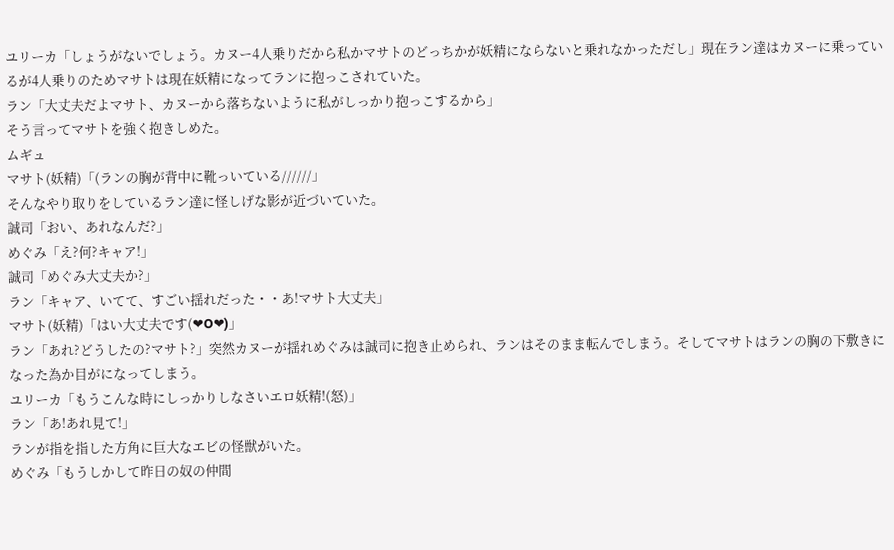ユリーカ「しょうがないでしょう。カヌー4人乗りだから私かマサトのどっちかが妖精にならないと乗れなかっただし」現在ラン達はカヌーに乗っているが4人乗りのためマサトは現在妖精になってランに抱っこされていた。
ラン「大丈夫だよマサト、カヌーから落ちないように私がしっかり抱っこするから」
そう言ってマサトを強く抱きしめた。
ムギュ
マサト(妖精)「(ランの胸が背中に靴っいている//////」
そんなやり取りをしているラン達に怪しげな影が近づいていた。
誠司「おい、あれなんだ?」
めぐみ「え?何?キャア!」
誠司「めぐみ大丈夫か?」
ラン「キャア、いてて、すごい揺れだった・・あ!マサト大丈夫」
マサト(妖精)「はい大丈夫です(❤O❤)」
ラン「あれ?どうしたの?マサト?」突然カヌーが揺れめぐみは誠司に抱き止められ、ランはそのまま転んでしまう。そしてマサトはランの胸の下敷きになった為か目がになってしまう。
ユリーカ「もうこんな時にしっかりしなさいエロ妖精!(怒)」
ラン「あ!あれ見て!」
ランが指を指した方角に巨大なエビの怪獣がいた。
めぐみ「もうしかして昨日の奴の仲間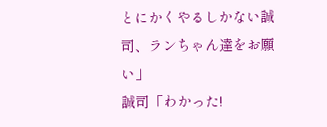とにかくやるしかない誠司、ランちゃん達をお願い」
誠司「わかった!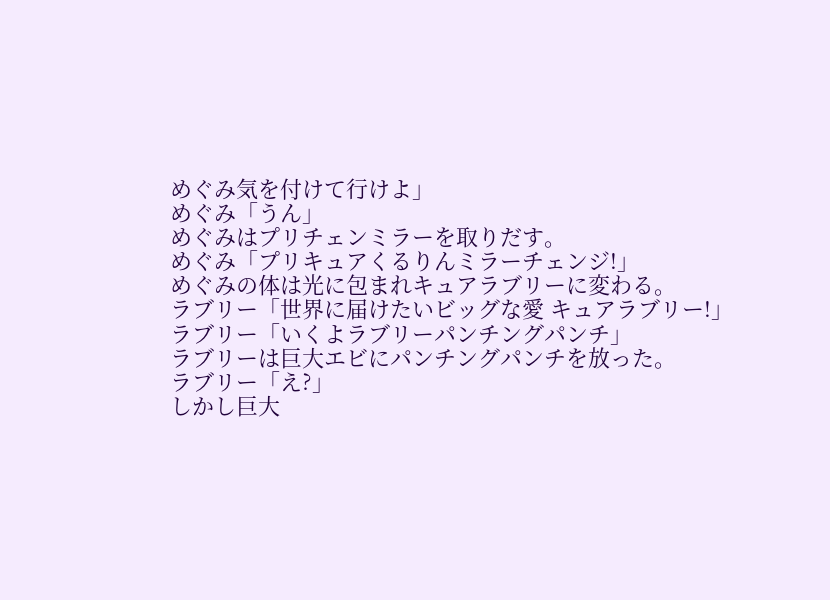めぐみ気を付けて行けよ」
めぐみ「うん」
めぐみはプリチェンミラーを取りだす。
めぐみ「プリキュアくるりんミラーチェンジ!」
めぐみの体は光に包まれキュアラブリーに変わる。
ラブリー「世界に届けたいビッグな愛 キュアラブリー!」
ラブリー「いくよラブリーパンチングパンチ」
ラブリーは巨大エビにパンチングパンチを放った。
ラブリー「え?」
しかし巨大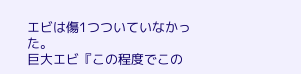エビは傷1つついていなかった。
巨大エビ『この程度でこの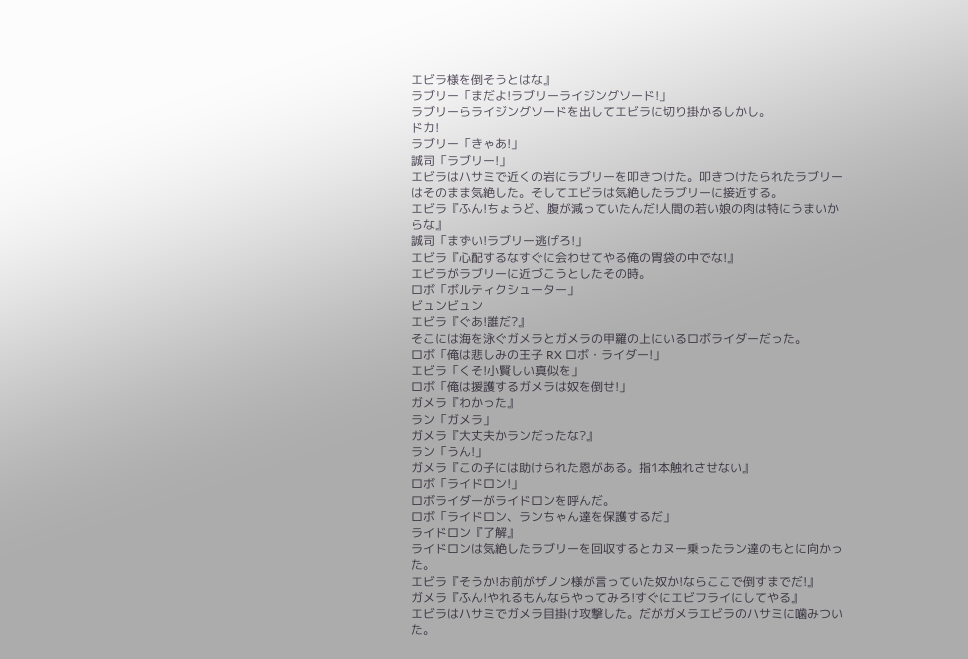エビラ様を倒そうとはな』
ラブリー「まだよ!ラブリーライジングソード!」
ラブリーらライジングソードを出してエビラに切り掛かるしかし。
ドカ!
ラブリー「きゃあ!」
誠司「ラブリー!」
エビラはハサミで近くの岩にラブリーを叩きつけた。叩きつけたられたラブリーはそのまま気絶した。そしてエビラは気絶したラブリーに接近する。
エビラ『ふん!ちょうど、腹が減っていたんだ!人間の若い娘の肉は特にうまいからな』
誠司「まずい!ラブリー逃げろ!」
エビラ『心配するなすぐに会わせてやる俺の胃袋の中でな!』
エビラがラブリーに近づこうとしたその時。
ロボ「ボルティクシューター」
ビュンビュン
エビラ『ぐあ!誰だ?』
そこには海を泳ぐガメラとガメラの甲羅の上にいるロボライダーだった。
ロボ「俺は悲しみの王子 RX ロボ・ライダー!」
エビラ「くそ!小賢しい真似を」
ロボ「俺は援護するガメラは奴を倒せ!」
ガメラ『わかった』
ラン「ガメラ」
ガメラ『大丈夫かランだったな?』
ラン「うん!」
ガメラ『この子には助けられた恩がある。指1本触れさせない』
ロボ「ライドロン!」
ロボライダーがライドロンを呼んだ。
ロボ「ライドロン、ランちゃん達を保護するだ」
ライドロン『了解』
ライドロンは気絶したラブリーを回収するとカヌー乗ったラン達のもとに向かった。
エビラ『そうか!お前がザノン様が言っていた奴か!ならここで倒すまでだ!』
ガメラ『ふん!やれるもんならやってみろ!すぐにエビフライにしてやる』
エビラはハサミでガメラ目掛け攻撃した。だがガメラエビラのハサミに噛みついた。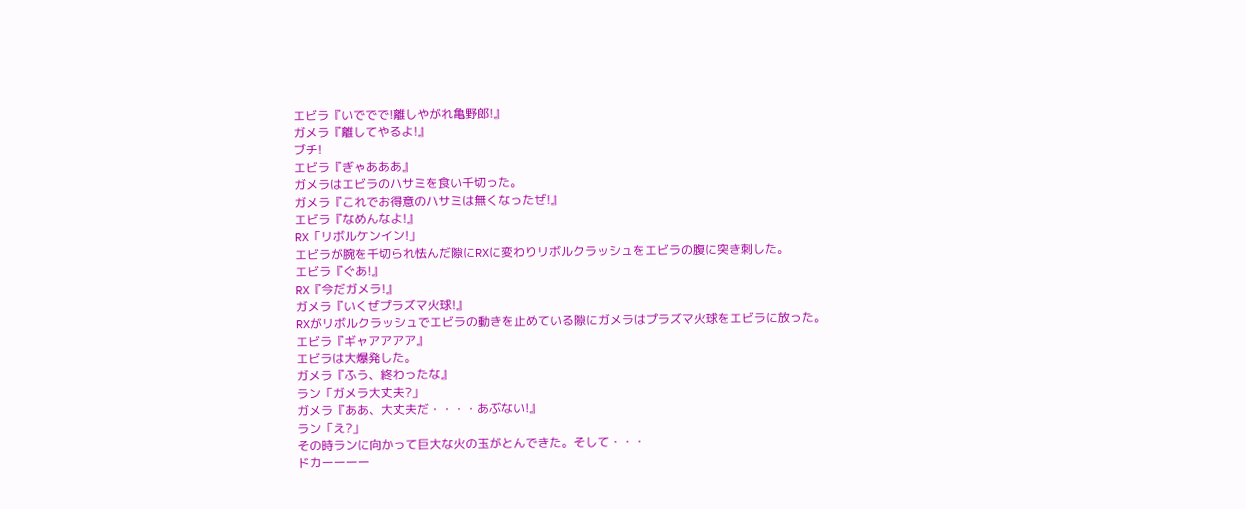エビラ『いででで!離しやがれ亀野郎!』
ガメラ『離してやるよ!』
ブチ!
エビラ『ぎゃあああ』
ガメラはエビラのハサミを食い千切った。
ガメラ『これでお得意のハサミは無くなったぜ!』
エビラ『なめんなよ!』
RX「リボルケンイン!」
エビラが腕を千切られ怯んだ隙にRXに変わりリボルクラッシュをエビラの腹に突き刺した。
エビラ『ぐあ!』
RX『今だガメラ!』
ガメラ『いくぜプラズマ火球!』
RXがリボルクラッシュでエビラの動きを止めている隙にガメラはプラズマ火球をエビラに放った。
エビラ『ギャアアアア』
エビラは大爆発した。
ガメラ『ふう、終わったな』
ラン「ガメラ大丈夫?」
ガメラ『ああ、大丈夫だ・・・・あぶない!』
ラン「え?」
その時ランに向かって巨大な火の玉がとんできた。そして・・・
ドカーーーー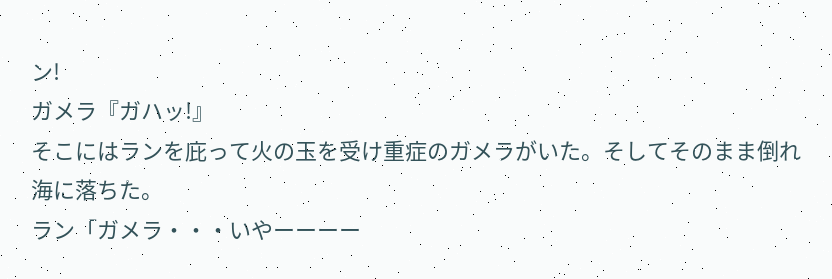ン!
ガメラ『ガハッ!』
そこにはランを庇って火の玉を受け重症のガメラがいた。そしてそのまま倒れ海に落ちた。
ラン「ガメラ・・・いやーーーー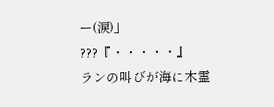ー(涙)」
???『・・・・・』
ランの叫びが海に木霊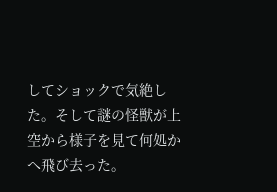してショックで気絶した。そして謎の怪獣が上空から様子を見て何処かへ飛び去った。